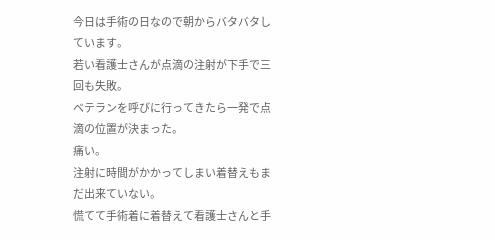今日は手術の日なので朝からバタバタしています。
若い看護士さんが点滴の注射が下手で三回も失敗。
ベテランを呼びに行ってきたら一発で点滴の位置が決まった。
痛い。
注射に時間がかかってしまい着替えもまだ出来ていない。
慌てて手術着に着替えて看護士さんと手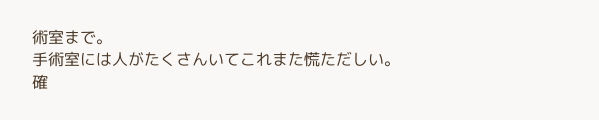術室まで。
手術室には人がたくさんいてこれまた慌ただしい。
確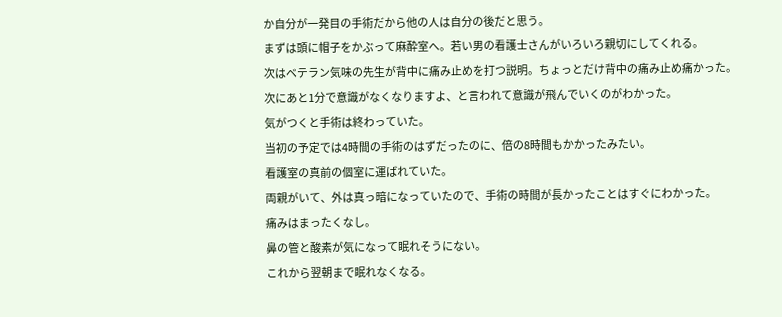か自分が一発目の手術だから他の人は自分の後だと思う。
まずは頭に帽子をかぶって麻酔室へ。若い男の看護士さんがいろいろ親切にしてくれる。
次はベテラン気味の先生が背中に痛み止めを打つ説明。ちょっとだけ背中の痛み止め痛かった。
次にあと1分で意識がなくなりますよ、と言われて意識が飛んでいくのがわかった。
気がつくと手術は終わっていた。
当初の予定では4時間の手術のはずだったのに、倍の8時間もかかったみたい。
看護室の真前の個室に運ばれていた。
両親がいて、外は真っ暗になっていたので、手術の時間が長かったことはすぐにわかった。
痛みはまったくなし。
鼻の管と酸素が気になって眠れそうにない。
これから翌朝まで眠れなくなる。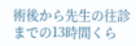術後から先生の往診までの13時間くら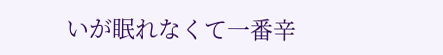いが眠れなくて一番辛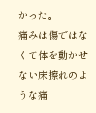かった。
痛みは傷ではなくて体を動かせない床擦れのような痛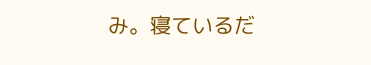み。寝ているだ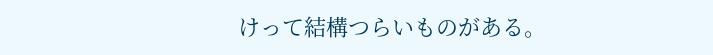けって結構つらいものがある。